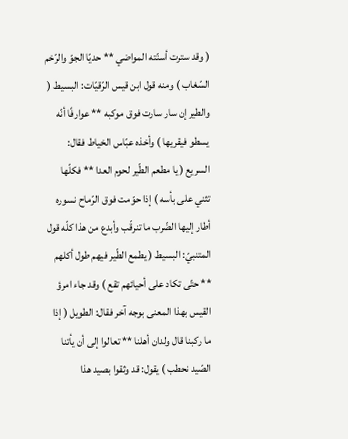( وقد سترت أسنّته المواضي ** حديّا الجوّ والرّخم السّغاب ) ومنه قول ابن قيس الرّقيّات: البسيط ( والطير إن سار سارت فوق موكبه ** عوارفًا أنّه يسطو فيقريها ) وأخذه عبّاس الخياط فقال: السريع ( يا مطعم الطّير لحوم العدا ** فكلّها تثني على بأسه ) إذا حوّمت فوق الرّماح نسوره أطار إليها الضّرب ما تنرقّب وأبدع من هذا كلّه قول المتنبيّ: البسيط ( يطمع الطّير فيهم طول أكلهم ** حتّى تكاد على أحيائهم تقع ) وقد جاء امرؤ القيس بهذا المعنى بوجه آخر فقال: الطويل ( إذا ما ركبنا قال ولدان أهلنا ** تعالوا إلى أن يأتنا الصّيد نحطب ) يقول: قد وثقوا بصيد هذا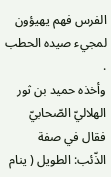الفرس فهم يهيؤون لمجيء صيده الحطب .
وأخذه حميد بن ثور الهلاليّ الصّحابيّ فقال في صفة الذّئب: الطويل ( ينام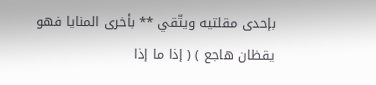بإحدى مقلتيه ويتّقي ** بأخرى المنايا فهو يقظان هاجع ) ( إذا ما إذا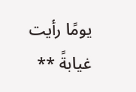يومًا رأيت غيابةً **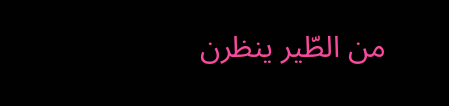من الطّير ينظرن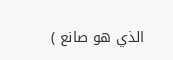الذي هو صانع )